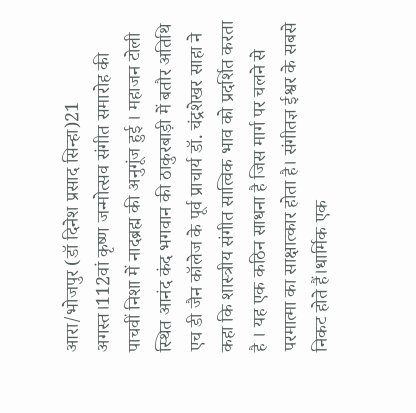आरा/भोजपुर (डॉ दिनेश प्रसाद सिन्हा)21 अगस्त।112वां कृष्ण जन्मोत्सव संगीत समारोह की पाचवीं निशा में नादब्रह्म की अनुगूंज हुई । महाजन टोली स्थित आनंद कंद भगवान की ठाकुरबाड़ी में बतौर अतिथि एच डी जैन कॉलेज के पूर्व प्राचार्य डॉ. चंद्रशेखर साहा ने कहा कि शास्त्रीय संगीत सात्विक भाव को प्रदर्शित करता है । यह एक कठिन साधना है जिस मार्ग पर चलने से परमात्मा का साक्षात्कार होता है। संगीतज्ञ ईश्वर के सबसे निकट होते हैं।धार्मिक एक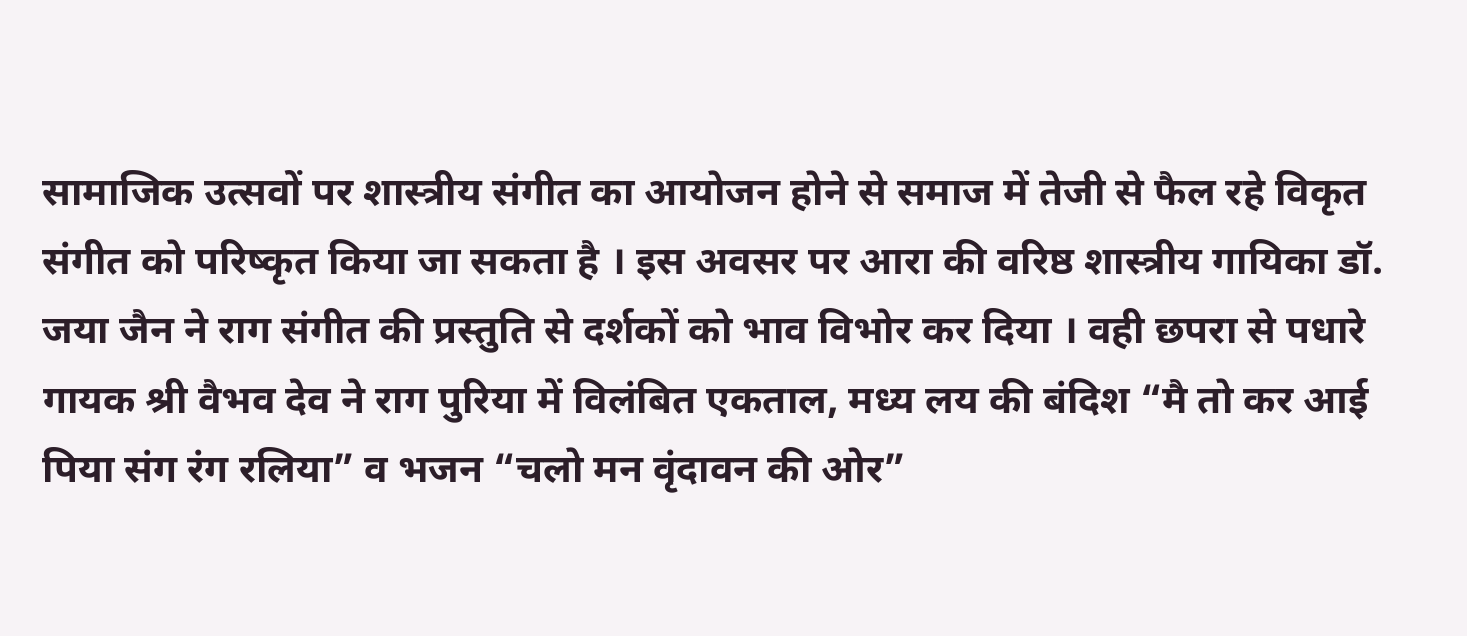सामाजिक उत्सवों पर शास्त्रीय संगीत का आयोजन होने से समाज में तेजी से फैल रहे विकृत संगीत को परिष्कृत किया जा सकता है । इस अवसर पर आरा की वरिष्ठ शास्त्रीय गायिका डॉ. जया जैन ने राग संगीत की प्रस्तुति से दर्शकों को भाव विभोर कर दिया । वही छपरा से पधारे गायक श्री वैभव देव ने राग पुरिया में विलंबित एकताल, मध्य लय की बंदिश “मै तो कर आई पिया संग रंग रलिया” व भजन “चलो मन वृंदावन की ओर”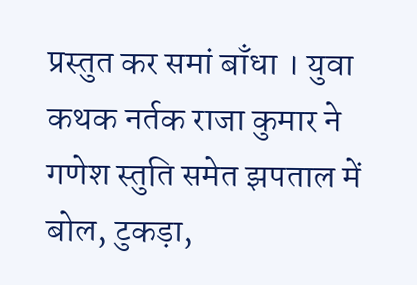प्रस्तुत कर समां बाँधा । युवा कथक नर्तक राजा कुमार ने गणेश स्तुति समेत झपताल में बोल, टुकड़ा,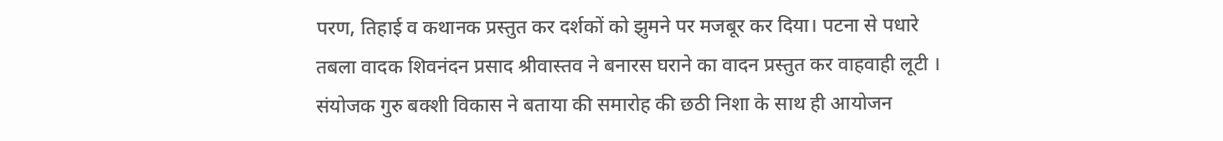परण, तिहाई व कथानक प्रस्तुत कर दर्शकों को झुमने पर मजबूर कर दिया। पटना से पधारे तबला वादक शिवनंदन प्रसाद श्रीवास्तव ने बनारस घराने का वादन प्रस्तुत कर वाहवाही लूटी । संयोजक गुरु बक्शी विकास ने बताया की समारोह की छठी निशा के साथ ही आयोजन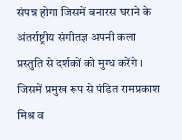संपन्न होगा जिसमें बनारस घराने के अंतर्राष्ट्रीय संगीतज्ञ अपनी कला प्रस्तुति से दर्शकों को मुग्ध करेंगे । जिसमें प्रमुख रूप से पंडित रामप्रकाश मिश्र व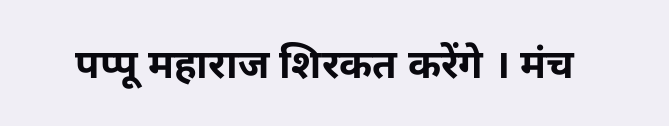पप्पू महाराज शिरकत करेंगे । मंच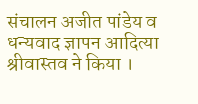संचालन अजीत पांडेय व धन्यवाद ज्ञापन आदित्या श्रीवास्तव ने किया ।